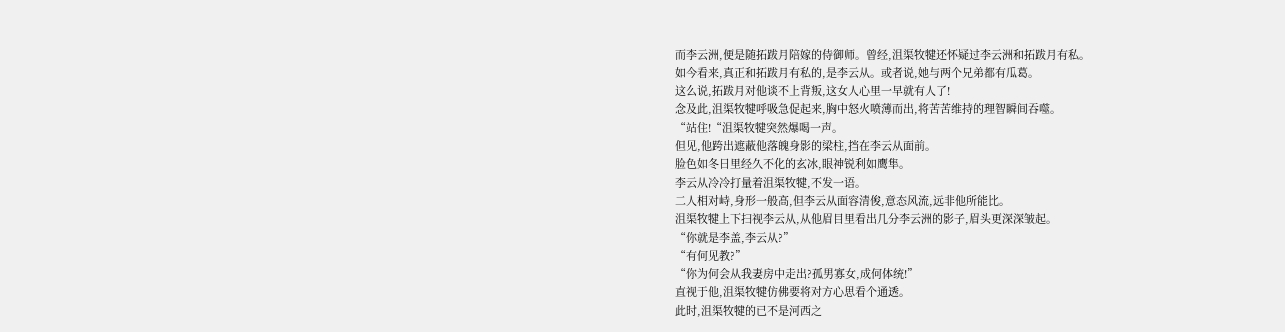而李云洲,便是随拓跋月陪嫁的侍御师。曾经,沮渠牧犍还怀疑过李云洲和拓跋月有私。
如今看来,真正和拓跋月有私的,是李云从。或者说,她与两个兄弟都有瓜葛。
这么说,拓跋月对他谈不上背叛,这女人心里一早就有人了!
念及此,沮渠牧犍呼吸急促起来,胸中怒火喷薄而出,将苦苦维持的理智瞬间吞噬。
“站住!“沮渠牧犍突然爆喝一声。
但见,他跨出遮蔽他落魄身影的梁柱,挡在李云从面前。
脸色如冬日里经久不化的玄冰,眼神锐利如鹰隼。
李云从冷冷打量着沮渠牧犍,不发一语。
二人相对峙,身形一般高,但李云从面容清俊,意态风流,远非他所能比。
沮渠牧犍上下扫视李云从,从他眉目里看出几分李云洲的影子,眉头更深深皱起。
“你就是李盖,李云从?”
“有何见教?”
“你为何会从我妻房中走出?孤男寡女,成何体统!”
直视于他,沮渠牧犍仿佛要将对方心思看个通透。
此时,沮渠牧犍的已不是河西之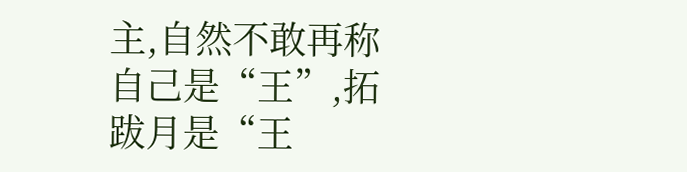主,自然不敢再称自己是“王”,拓跋月是“王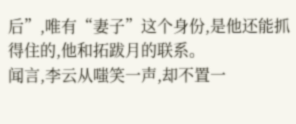后”,唯有“妻子”这个身份,是他还能抓得住的,他和拓跋月的联系。
闻言,李云从嗤笑一声,却不置一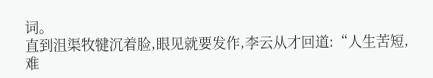词。
直到沮渠牧犍沉着脸,眼见就要发作,李云从才回道:“人生苦短,难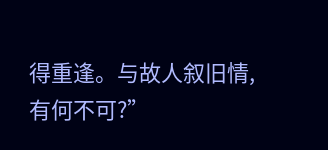得重逢。与故人叙旧情,有何不可?”